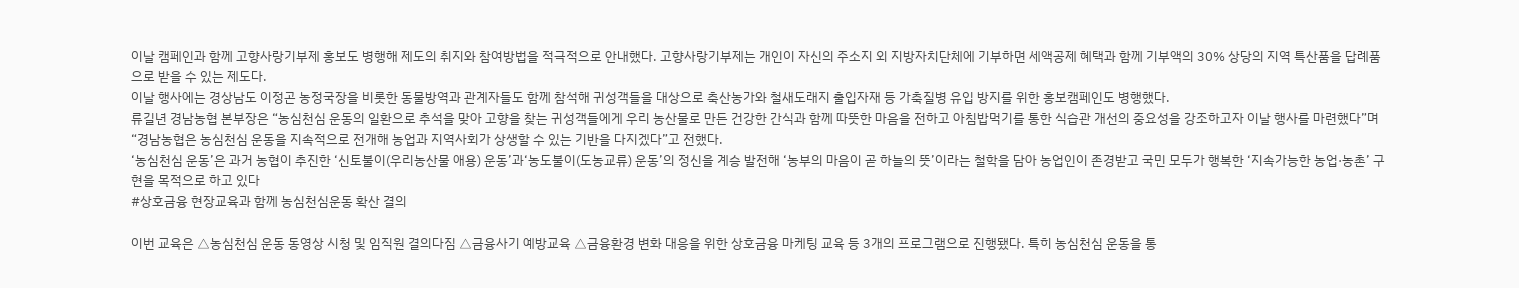이날 캠페인과 함께 고향사랑기부제 홍보도 병행해 제도의 취지와 참여방법을 적극적으로 안내했다. 고향사랑기부제는 개인이 자신의 주소지 외 지방자치단체에 기부하면 세액공제 혜택과 함께 기부액의 30% 상당의 지역 특산품을 답례품으로 받을 수 있는 제도다.
이날 행사에는 경상남도 이정곤 농정국장을 비롯한 동물방역과 관계자들도 함께 참석해 귀성객들을 대상으로 축산농가와 철새도래지 출입자재 등 가축질병 유입 방지를 위한 홍보캠페인도 병행했다.
류길년 경남농협 본부장은 “농심천심 운동의 일환으로 추석을 맞아 고향을 찾는 귀성객들에게 우리 농산물로 만든 건강한 간식과 함께 따뜻한 마음을 전하고 아침밥먹기를 통한 식습관 개선의 중요성을 강조하고자 이날 행사를 마련했다”며 “경남농협은 농심천심 운동을 지속적으로 전개해 농업과 지역사회가 상생할 수 있는 기반을 다지겠다”고 전했다.
‘농심천심 운동’은 과거 농협이 추진한 ‘신토불이(우리농산물 애용) 운동’과‘농도불이(도농교류) 운동’의 정신을 계승 발전해 ‘농부의 마음이 곧 하늘의 뜻’이라는 철학을 담아 농업인이 존경받고 국민 모두가 행복한 ‘지속가능한 농업·농촌’ 구현을 목적으로 하고 있다
#상호금융 현장교육과 함께 농심천심운동 확산 결의

이번 교육은 △농심천심 운동 동영상 시청 및 임직원 결의다짐 △금융사기 예방교육 △금융환경 변화 대응을 위한 상호금융 마케팅 교육 등 3개의 프로그램으로 진행됐다. 특히 농심천심 운동을 통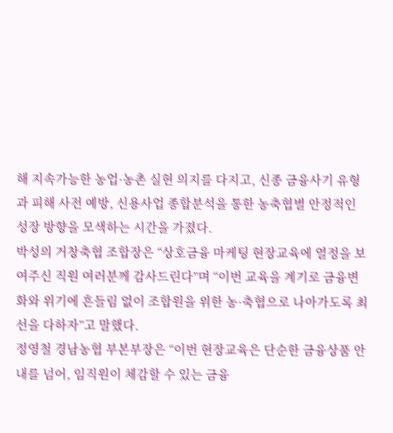해 지속가능한 농업·농촌 실현 의지를 다지고, 신종 금융사기 유형과 피해 사전 예방, 신용사업 종합분석을 통한 농축협별 안정적인 성장 방향을 모색하는 시간을 가졌다.
박성의 거창축협 조합장은 “상호금융 마케팅 현장교육에 열정을 보여주신 직원 여러분께 감사드린다”며 “이번 교육을 계기로 금융변화와 위기에 흔들림 없이 조합원을 위한 농·축협으로 나아가도록 최선을 다하자”고 말했다.
정영철 경남농협 부본부장은 “이번 현장교육은 단순한 금융상품 안내를 넘어, 임직원이 체감할 수 있는 금융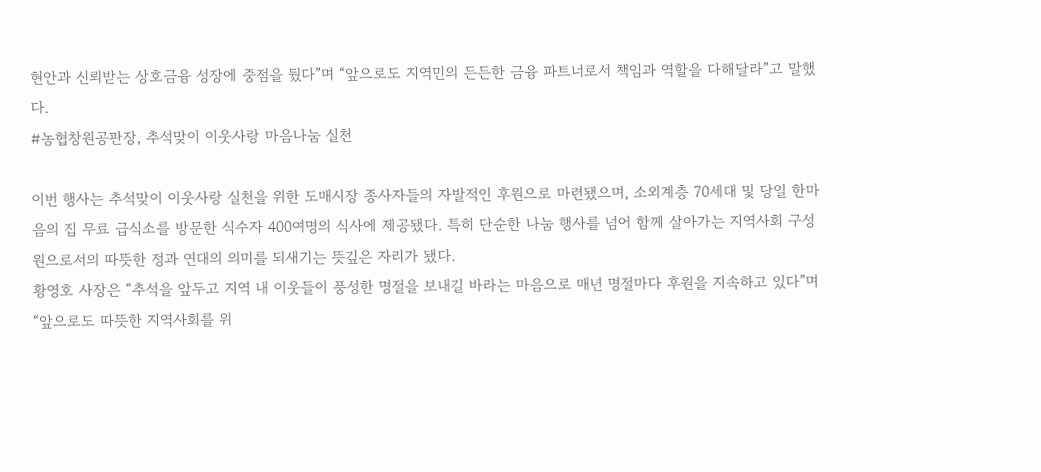현안과 신뢰받는 상호금융 성장에 중점을 뒀다”며 “앞으로도 지역민의 든든한 금융 파트너로서 책임과 역할을 다해달라”고 말했다.
#농협창원공판장, 추석맞이 이웃사랑 마음나눔 실천

이번 행사는 추석맞이 이웃사랑 실천을 위한 도매시장 종사자들의 자발적인 후원으로 마련됐으며, 소외계층 70세대 및 당일 한마음의 집 무료 급식소를 방문한 식수자 400여명의 식사에 제공됐다. 특히 단순한 나눔 행사를 넘어 함께 살아가는 지역사회 구성원으로서의 따뜻한 정과 연대의 의미를 되새기는 뜻깊은 자리가 됐다.
황영호 사장은 “추석을 앞두고 지역 내 이웃들이 풍성한 명절을 보내길 바라는 마음으로 매년 명절마다 후원을 지속하고 있다”며 “앞으로도 따뜻한 지역사회를 위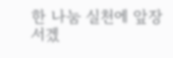한 나눔 실천에 앞장서겠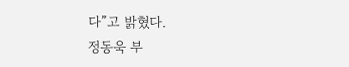다”고 밝혔다.
정동욱 부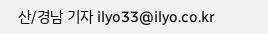산/경남 기자 ilyo33@ilyo.co.kr